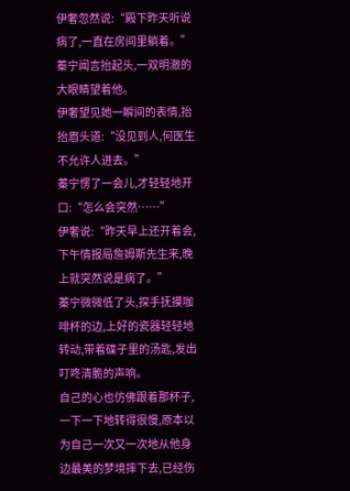伊奢忽然说:“殿下昨天听说病了,一直在房间里躺着。”
蓁宁闻言抬起头,一双明澈的大眼睛望着他。
伊奢望见她一瞬间的表情,抬抬眉头道:“没见到人,何医生不允许人进去。”
蓁宁愣了一会儿,才轻轻地开口:“怎么会突然……”
伊奢说:“昨天早上还开着会,下午情报局詹姆斯先生来,晚上就突然说是病了。”
蓁宁微微低了头,探手抚摸咖啡杯的边,上好的瓷器轻轻地转动,带着碟子里的汤匙,发出叮咚清脆的声响。
自己的心也仿佛跟着那杯子,一下一下地转得很慢,原本以为自己一次又一次地从他身边最美的梦境摔下去,已经伤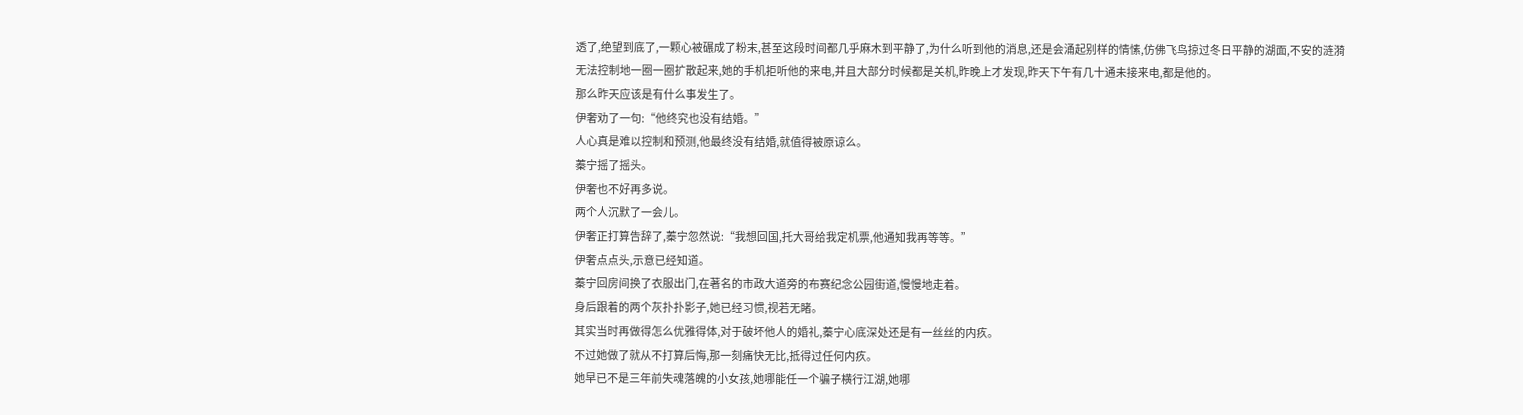透了,绝望到底了,一颗心被碾成了粉末,甚至这段时间都几乎麻木到平静了,为什么听到他的消息,还是会涌起别样的情愫,仿佛飞鸟掠过冬日平静的湖面,不安的涟漪无法控制地一圈一圈扩散起来,她的手机拒听他的来电,并且大部分时候都是关机,昨晚上才发现,昨天下午有几十通未接来电,都是他的。
那么昨天应该是有什么事发生了。
伊奢劝了一句:“他终究也没有结婚。”
人心真是难以控制和预测,他最终没有结婚,就值得被原谅么。
蓁宁摇了摇头。
伊奢也不好再多说。
两个人沉默了一会儿。
伊奢正打算告辞了,蓁宁忽然说:“我想回国,托大哥给我定机票,他通知我再等等。”
伊奢点点头,示意已经知道。
蓁宁回房间换了衣服出门,在著名的市政大道旁的布赛纪念公园街道,慢慢地走着。
身后跟着的两个灰扑扑影子,她已经习惯,视若无睹。
其实当时再做得怎么优雅得体,对于破坏他人的婚礼,蓁宁心底深处还是有一丝丝的内疚。
不过她做了就从不打算后悔,那一刻痛快无比,抵得过任何内疚。
她早已不是三年前失魂落魄的小女孩,她哪能任一个骗子横行江湖,她哪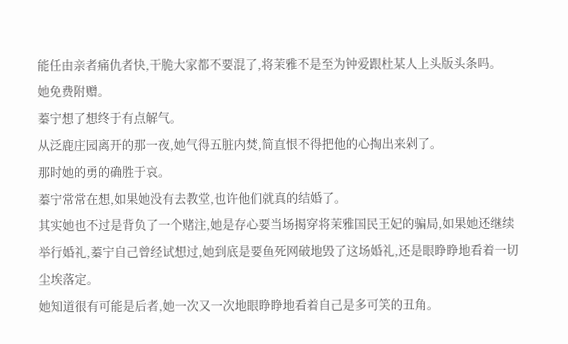能任由亲者痛仇者快,干脆大家都不要混了,将茉雅不是至为钟爱跟杜某人上头版头条吗。
她免费附赠。
蓁宁想了想终于有点解气。
从泛鹿庄园离开的那一夜,她气得五脏内焚,简直恨不得把他的心掏出来剁了。
那时她的勇的确胜于哀。
蓁宁常常在想,如果她没有去教堂,也许他们就真的结婚了。
其实她也不过是背负了一个赌注,她是存心要当场揭穿将茉雅国民王妃的骗局,如果她还继续举行婚礼,蓁宁自己曾经试想过,她到底是要鱼死网破地毁了这场婚礼,还是眼睁睁地看着一切尘埃落定。
她知道很有可能是后者,她一次又一次地眼睁睁地看着自己是多可笑的丑角。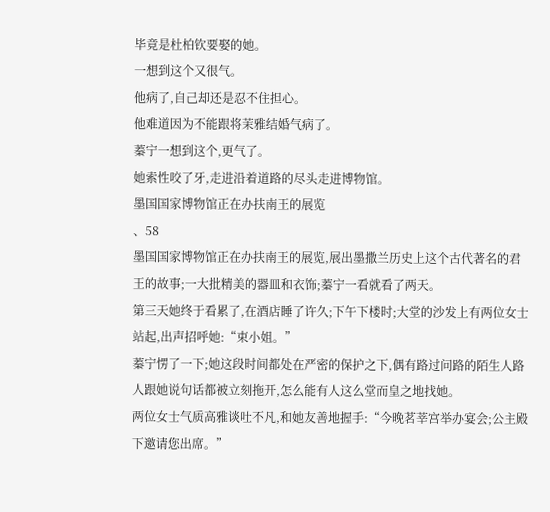毕竟是杜柏钦要娶的她。
一想到这个又很气。
他病了,自己却还是忍不住担心。
他难道因为不能跟将茉雅结婚气病了。
蓁宁一想到这个,更气了。
她索性咬了牙,走进沿着道路的尽头走进博物馆。
墨国国家博物馆正在办扶南王的展览
、58
墨国国家博物馆正在办扶南王的展览,展出墨撒兰历史上这个古代著名的君王的故事;一大批精美的器皿和衣饰;蓁宁一看就看了两天。
第三天她终于看累了,在酒店睡了许久;下午下楼时;大堂的沙发上有两位女士站起,出声招呼她:“束小姐。”
蓁宁愣了一下;她这段时间都处在严密的保护之下,偶有路过问路的陌生人路人跟她说句话都被立刻拖开,怎么能有人这么堂而皇之地找她。
两位女士气质高雅谈吐不凡,和她友善地握手:“今晚茗莘宫举办宴会;公主殿下邀请您出席。”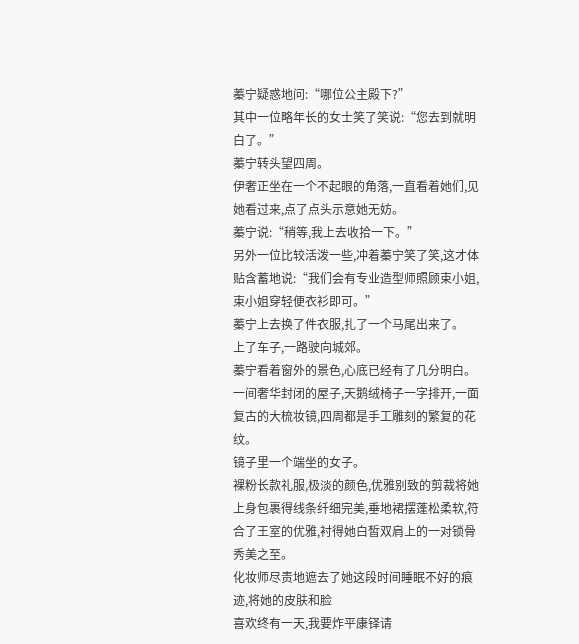蓁宁疑惑地问:“哪位公主殿下?”
其中一位略年长的女士笑了笑说:“您去到就明白了。”
蓁宁转头望四周。
伊奢正坐在一个不起眼的角落,一直看着她们,见她看过来,点了点头示意她无妨。
蓁宁说:“稍等,我上去收拾一下。”
另外一位比较活泼一些,冲着蓁宁笑了笑,这才体贴含蓄地说:“我们会有专业造型师照顾束小姐,束小姐穿轻便衣衫即可。”
蓁宁上去换了件衣服,扎了一个马尾出来了。
上了车子,一路驶向城郊。
蓁宁看着窗外的景色,心底已经有了几分明白。
一间奢华封闭的屋子,天鹅绒椅子一字排开,一面复古的大梳妆镜,四周都是手工雕刻的繁复的花纹。
镜子里一个端坐的女子。
裸粉长款礼服,极淡的颜色,优雅别致的剪裁将她上身包裹得线条纤细完美,垂地裙摆蓬松柔软,符合了王室的优雅,衬得她白皙双肩上的一对锁骨秀美之至。
化妆师尽责地遮去了她这段时间睡眠不好的痕迹,将她的皮肤和脸
喜欢终有一天,我要炸平康铎请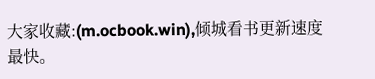大家收藏:(m.ocbook.win),倾城看书更新速度最快。